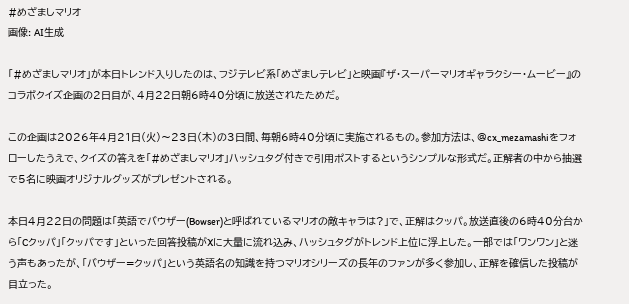#めざましマリオ
画像: AI生成

「#めざましマリオ」が本日トレンド入りしたのは、フジテレビ系「めざましテレビ」と映画『ザ・スーパーマリオギャラクシー・ムービー』のコラボクイズ企画の2日目が、4月22日朝6時40分頃に放送されたためだ。

この企画は2026年4月21日(火)〜23日(木)の3日間、毎朝6時40分頃に実施されるもの。参加方法は、@cx_mezamashiをフォローしたうえで、クイズの答えを「#めざましマリオ」ハッシュタグ付きで引用ポストするというシンプルな形式だ。正解者の中から抽選で5名に映画オリジナルグッズがプレゼントされる。

本日4月22日の問題は「英語でバウザー(Bowser)と呼ばれているマリオの敵キャラは?」で、正解はクッパ。放送直後の6時40分台から「Cクッパ」「クッパです」といった回答投稿がXに大量に流れ込み、ハッシュタグがトレンド上位に浮上した。一部では「ワンワン」と迷う声もあったが、「バウザー=クッパ」という英語名の知識を持つマリオシリーズの長年のファンが多く参加し、正解を確信した投稿が目立った。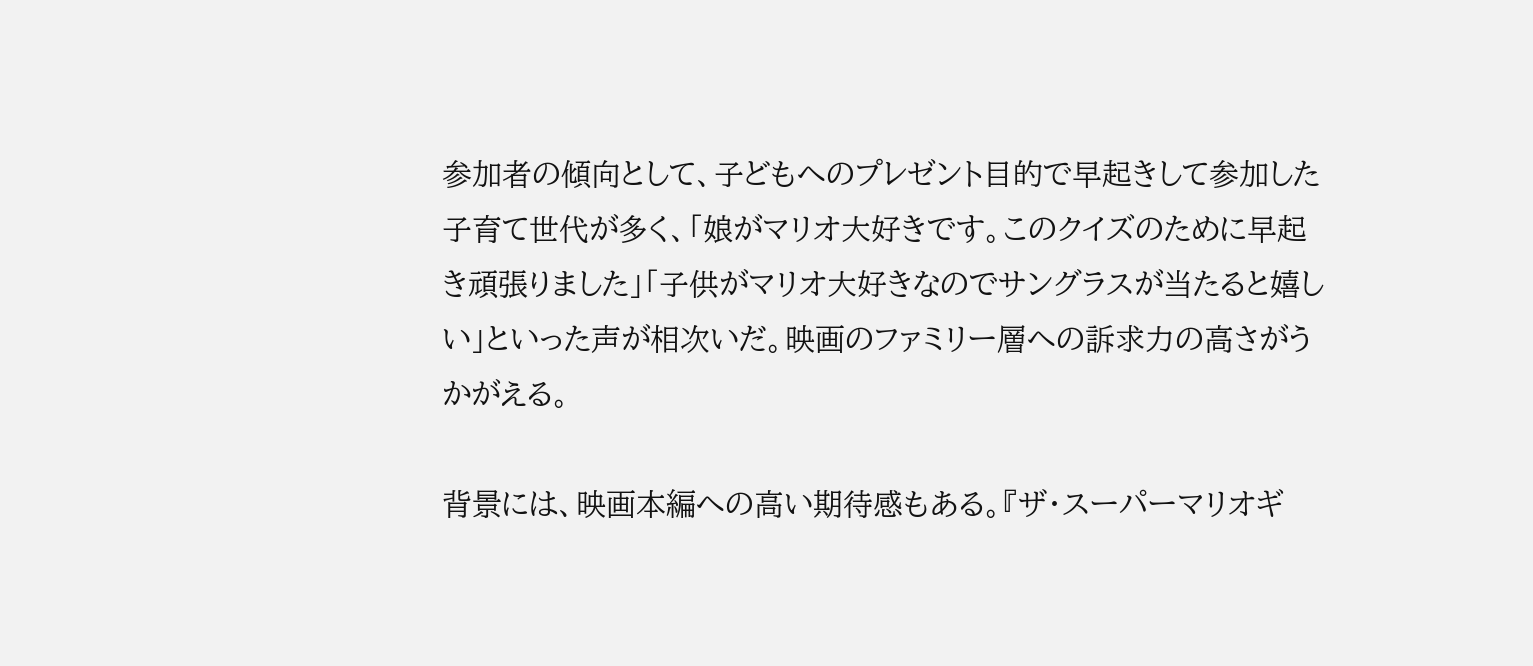参加者の傾向として、子どもへのプレゼント目的で早起きして参加した子育て世代が多く、「娘がマリオ大好きです。このクイズのために早起き頑張りました」「子供がマリオ大好きなのでサングラスが当たると嬉しい」といった声が相次いだ。映画のファミリー層への訴求力の高さがうかがえる。

背景には、映画本編への高い期待感もある。『ザ・スーパーマリオギ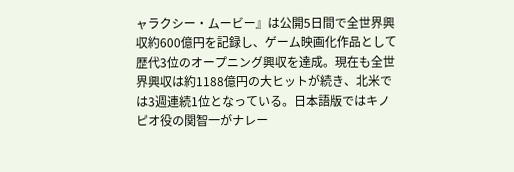ャラクシー・ムービー』は公開5日間で全世界興収約600億円を記録し、ゲーム映画化作品として歴代3位のオープニング興収を達成。現在も全世界興収は約1188億円の大ヒットが続き、北米では3週連続1位となっている。日本語版ではキノピオ役の関智一がナレー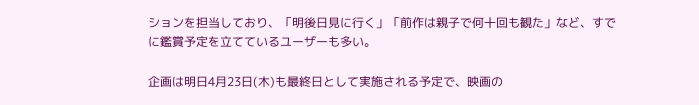ションを担当しており、「明後日見に行く」「前作は親子で何十回も観た」など、すでに鑑賞予定を立てているユーザーも多い。

企画は明日4月23日(木)も最終日として実施される予定で、映画の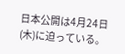日本公開は4月24日(木)に迫っている。